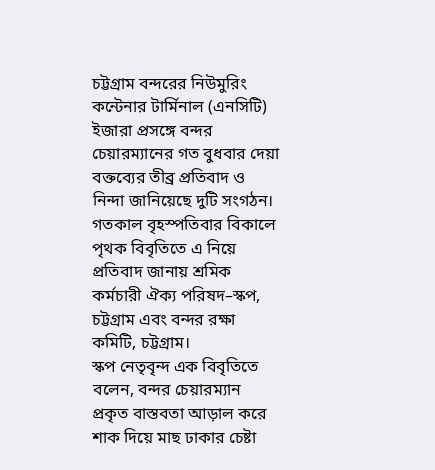চট্টগ্রাম বন্দরের নিউমুরিং কন্টেনার টার্মিনাল (এনসিটি) ইজারা প্রসঙ্গে বন্দর চেয়ারম্যানের গত বুধবার দেয়া বক্তব্যের তীব্র প্রতিবাদ ও নিন্দা জানিয়েছে দুটি সংগঠন। গতকাল বৃহস্পতিবার বিকালে পৃথক বিবৃতিতে এ নিয়ে প্রতিবাদ জানায় শ্রমিক কর্মচারী ঐক্য পরিষদ–স্কপ, চট্টগ্রাম এবং বন্দর রক্ষা কমিটি, চট্টগ্রাম।
স্কপ নেতৃবৃন্দ এক বিবৃতিতে বলেন, বন্দর চেয়ারম্যান প্রকৃত বাস্তবতা আড়াল করে শাক দিয়ে মাছ ঢাকার চেষ্টা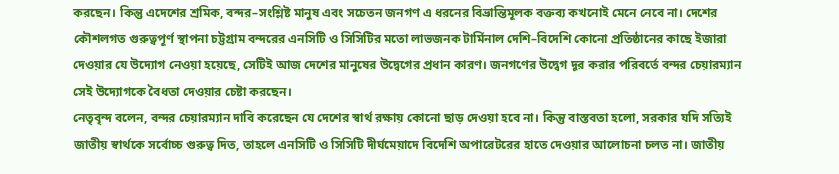করছেন। কিন্তু এদেশের শ্রমিক, বন্দর–সংশ্লিষ্ট মানুষ এবং সচেতন জনগণ এ ধরনের বিভ্রান্তিমূলক বক্তব্য কখনোই মেনে নেবে না। দেশের কৌশলগত গুরুত্বপূর্ণ স্থাপনা চট্টগ্রাম বন্দরের এনসিটি ও সিসিটির মতো লাভজনক টার্মিনাল দেশি–বিদেশি কোনো প্রতিষ্ঠানের কাছে ইজারা দেওয়ার যে উদ্যোগ নেওয়া হয়েছে, সেটিই আজ দেশের মানুষের উদ্বেগের প্রধান কারণ। জনগণের উদ্বেগ দূর করার পরিবর্তে বন্দর চেয়ারম্যান সেই উদ্যোগকে বৈধতা দেওয়ার চেষ্টা করছেন।
নেতৃবৃন্দ বলেন, বন্দর চেয়ারম্যান দাবি করেছেন যে দেশের স্বার্থ রক্ষায় কোনো ছাড় দেওয়া হবে না। কিন্তু বাস্তবতা হলো, সরকার যদি সত্যিই জাতীয় স্বার্থকে সর্বোচ্চ গুরুত্ব দিত, তাহলে এনসিটি ও সিসিটি দীর্ঘমেয়াদে বিদেশি অপারেটরের হাতে দেওয়ার আলোচনা চলত না। জাতীয়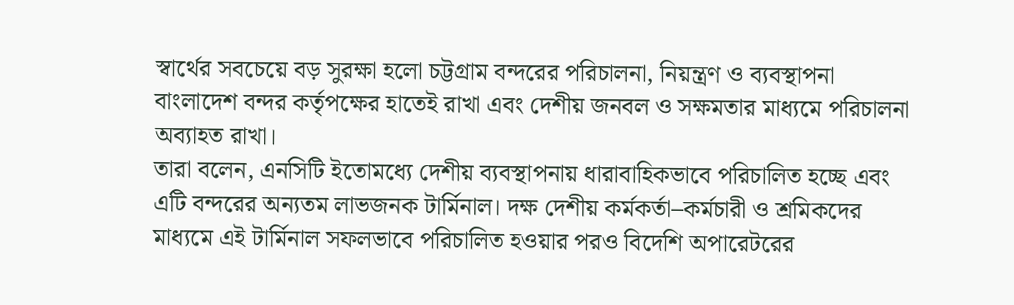স্বার্থের সবচেয়ে বড় সুরক্ষা হলো চট্টগ্রাম বন্দরের পরিচালনা, নিয়ন্ত্রণ ও ব্যবস্থাপনা বাংলাদেশ বন্দর কর্তৃপক্ষের হাতেই রাখা এবং দেশীয় জনবল ও সক্ষমতার মাধ্যমে পরিচালনা অব্যাহত রাখা।
তারা বলেন, এনসিটি ইতোমধ্যে দেশীয় ব্যবস্থাপনায় ধারাবাহিকভাবে পরিচালিত হচ্ছে এবং এটি বন্দরের অন্যতম লাভজনক টার্মিনাল। দক্ষ দেশীয় কর্মকর্তা–কর্মচারী ও শ্রমিকদের মাধ্যমে এই টার্মিনাল সফলভাবে পরিচালিত হওয়ার পরও বিদেশি অপারেটরের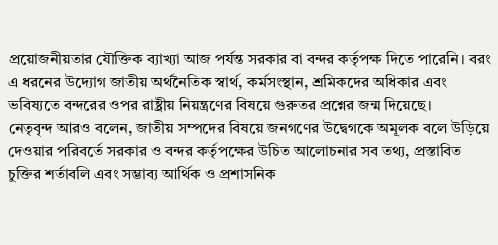প্রয়োজনীয়তার যৌক্তিক ব্যাখ্যা আজ পর্যন্ত সরকার বা বন্দর কর্তৃপক্ষ দিতে পারেনি। বরং এ ধরনের উদ্যোগ জাতীয় অর্থনৈতিক স্বার্থ, কর্মসংস্থান, শ্রমিকদের অধিকার এবং ভবিষ্যতে বন্দরের ওপর রাষ্ট্রীয় নিয়ন্ত্রণের বিষয়ে গুরুতর প্রশ্নের জন্ম দিয়েছে।
নেতৃবৃন্দ আরও বলেন, জাতীয় সম্পদের বিষয়ে জনগণের উদ্বেগকে অমূলক বলে উড়িয়ে দেওয়ার পরিবর্তে সরকার ও বন্দর কর্তৃপক্ষের উচিত আলোচনার সব তথ্য, প্রস্তাবিত চুক্তির শর্তাবলি এবং সম্ভাব্য আর্থিক ও প্রশাসনিক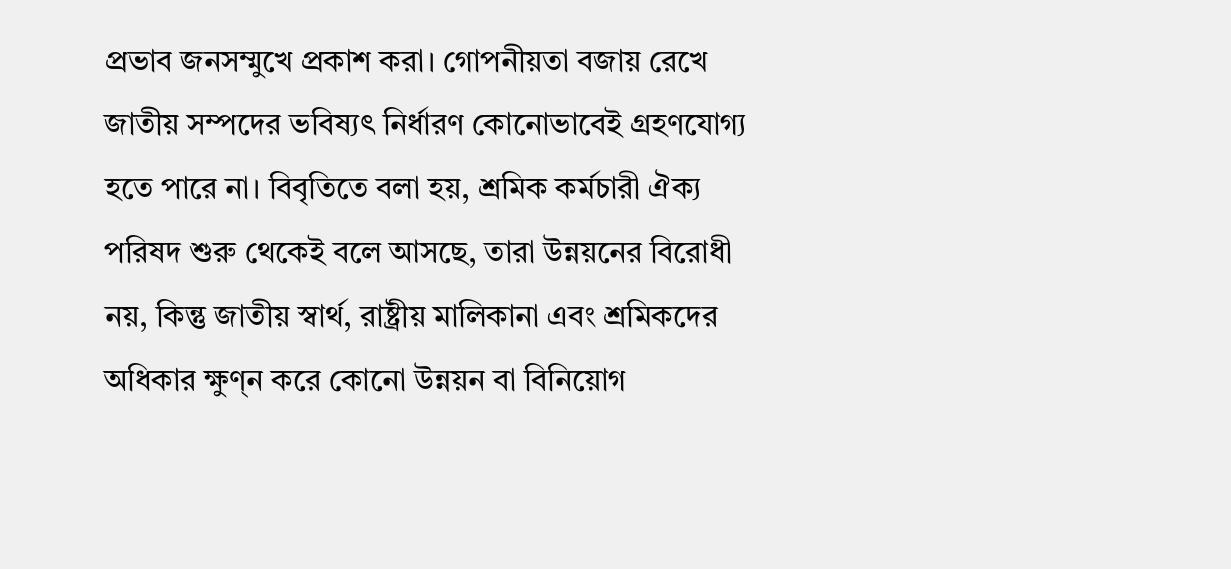প্রভাব জনসম্মুখে প্রকাশ করা। গোপনীয়তা বজায় রেখে জাতীয় সম্পদের ভবিষ্যৎ নির্ধারণ কোনোভাবেই গ্রহণযোগ্য হতে পারে না। বিবৃতিতে বলা হয়, শ্রমিক কর্মচারী ঐক্য পরিষদ শুরু থেকেই বলে আসছে, তারা উন্নয়নের বিরোধী নয়, কিন্তু জাতীয় স্বার্থ, রাষ্ট্রীয় মালিকানা এবং শ্রমিকদের অধিকার ক্ষুণ্ন করে কোনো উন্নয়ন বা বিনিয়োগ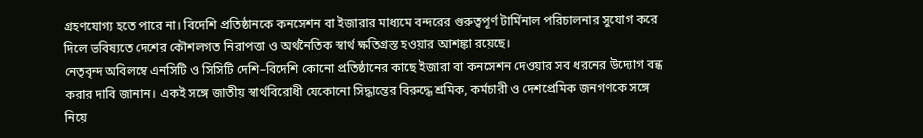গ্রহণযোগ্য হতে পারে না। বিদেশি প্রতিষ্ঠানকে কনসেশন বা ইজারার মাধ্যমে বন্দরের গুরুত্বপূর্ণ টার্মিনাল পরিচালনার সুযোগ করে দিলে ভবিষ্যতে দেশের কৌশলগত নিরাপত্তা ও অর্থনৈতিক স্বার্থ ক্ষতিগ্রস্ত হওয়ার আশঙ্কা রয়েছে।
নেতৃবৃন্দ অবিলম্বে এনসিটি ও সিসিটি দেশি–বিদেশি কোনো প্রতিষ্ঠানের কাছে ইজারা বা কনসেশন দেওয়ার সব ধরনের উদ্যোগ বন্ধ করার দাবি জানান। একই সঙ্গে জাতীয় স্বার্থবিরোধী যেকোনো সিদ্ধান্তের বিরুদ্ধে শ্রমিক, কর্মচারী ও দেশপ্রেমিক জনগণকে সঙ্গে নিয়ে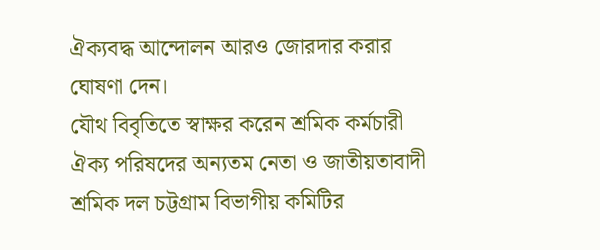ঐক্যবদ্ধ আন্দোলন আরও জোরদার করার ঘোষণা দেন।
যৌথ বিবৃতিতে স্বাক্ষর করেন শ্রমিক কর্মচারী ঐক্য পরিষদের অন্যতম নেতা ও জাতীয়তাবাদী শ্রমিক দল চট্টগ্রাম বিভাগীয় কমিটির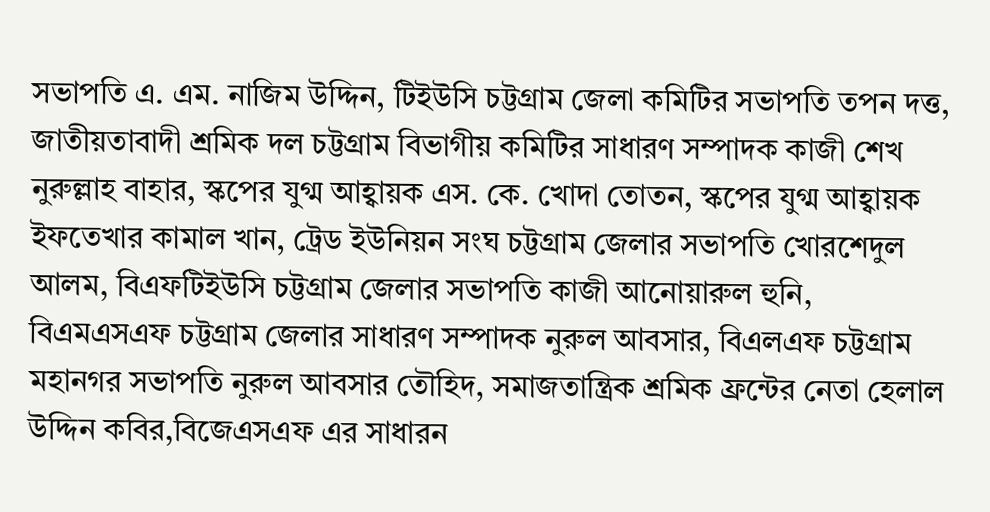সভাপতি এ. এম. নাজিম উদ্দিন, টিইউসি চট্টগ্রাম জেলা কমিটির সভাপতি তপন দত্ত, জাতীয়তাবাদী শ্রমিক দল চট্টগ্রাম বিভাগীয় কমিটির সাধারণ সম্পাদক কাজী শেখ নুরুল্লাহ বাহার, স্কপের যুগ্ম আহ্বায়ক এস. কে. খোদা তোতন, স্কপের যুগ্ম আহ্বায়ক ইফতেখার কামাল খান, ট্রেড ইউনিয়ন সংঘ চট্টগ্রাম জেলার সভাপতি খোরশেদুল আলম, বিএফটিইউসি চট্টগ্রাম জেলার সভাপতি কাজী আনোয়ারুল হুনি, বিএমএসএফ চট্টগ্রাম জেলার সাধারণ সম্পাদক নুরুল আবসার, বিএলএফ চট্টগ্রাম মহানগর সভাপতি নুরুল আবসার তৌহিদ, সমাজতান্ত্রিক শ্রমিক ফ্রন্টের নেতা হেলাল উদ্দিন কবির,বিজেএসএফ এর সাধারন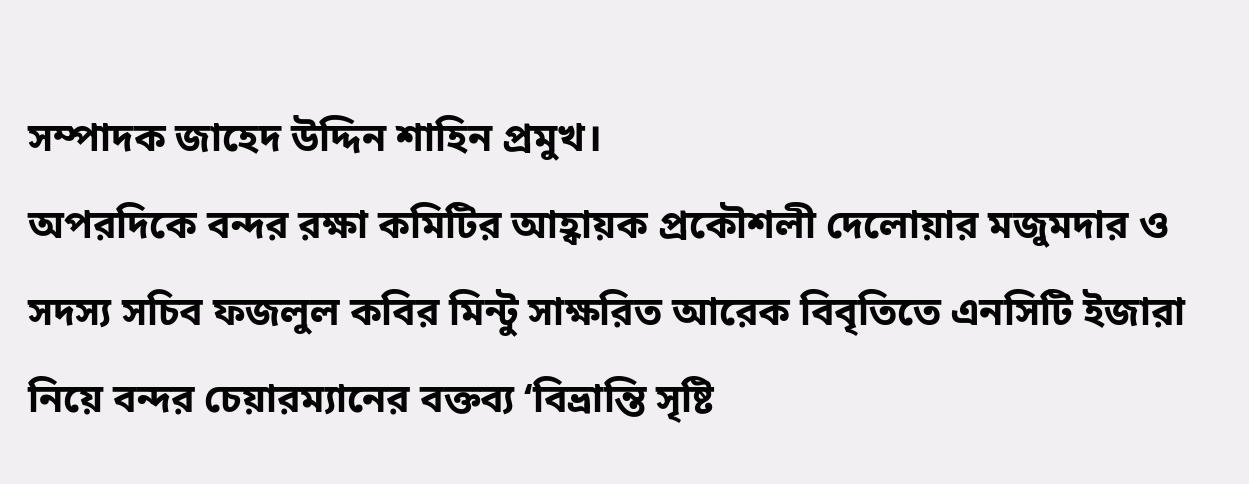সম্পাদক জাহেদ উদ্দিন শাহিন প্রমুখ।
অপরদিকে বন্দর রক্ষা কমিটির আহ্বায়ক প্রকৌশলী দেলোয়ার মজুমদার ও সদস্য সচিব ফজলুল কবির মিন্টু সাক্ষরিত আরেক বিবৃতিতে এনসিটি ইজারা নিয়ে বন্দর চেয়ারম্যানের বক্তব্য ‘বিভ্রান্তি সৃষ্টি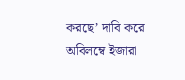করছে’ দাবি করে অবিলম্বে ইজারা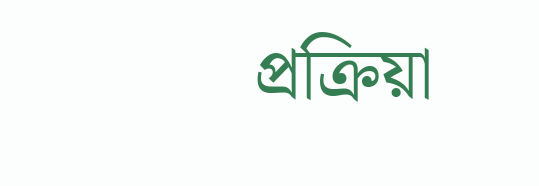প্রক্রিয়া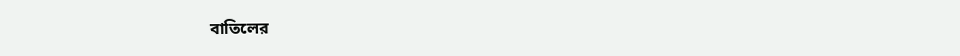বাতিলের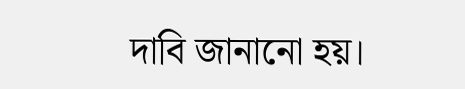দাবি জানানো হয়।